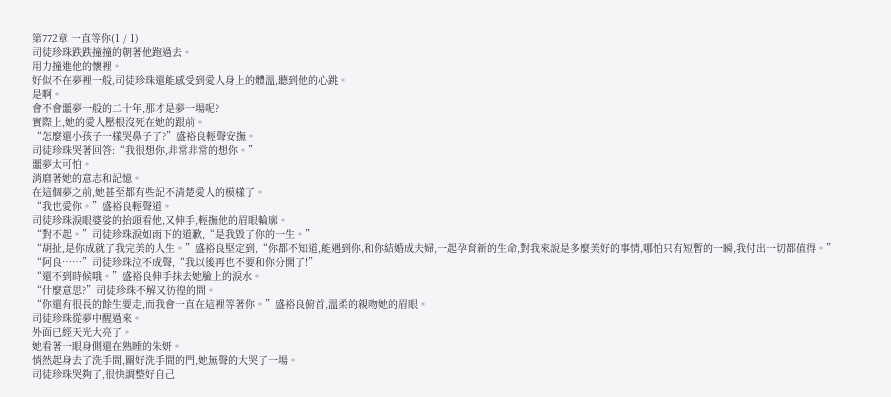第772章 一直等你(1 / 1)
司徒珍珠跌跌撞撞的朝著他跑過去。
用力撞進他的懷裡。
好似不在夢裡一般,司徒珍珠還能感受到愛人身上的體溫,聽到他的心跳。
是啊。
會不會噩夢一般的二十年,那才是夢一場呢?
實際上,她的愛人壓根沒死在她的跟前。
“怎麼還小孩子一樣哭鼻子了?”盛裕良輕聲安撫。
司徒珍珠哭著回答:“我很想你,非常非常的想你。”
噩夢太可怕。
消磨著她的意志和記憶。
在這個夢之前,她甚至都有些記不清楚愛人的模樣了。
“我也愛你。”盛裕良輕聲道。
司徒珍珠淚眼婆娑的抬頭看他,又伸手,輕撫他的眉眼輪廓。
“對不起。”司徒珍珠淚如雨下的道歉,“是我毀了你的一生。”
“胡扯,是你成就了我完美的人生。”盛裕良堅定到,“你都不知道,能遇到你,和你結婚成夫婦,一起孕育新的生命,對我來說是多麼美好的事情,哪怕只有短暫的一瞬,我付出一切都值得。”
“阿良……”司徒珍珠泣不成聲,“我以後再也不要和你分開了!”
“還不到時候哦。”盛裕良伸手抹去她臉上的淚水。
“什麼意思?”司徒珍珠不解又彷徨的問。
“你還有很長的餘生要走,而我會一直在這裡等著你。”盛裕良俯首,溫柔的親吻她的眉眼。
司徒珍珠從夢中醒過來。
外面已經天光大亮了。
她看著一眼身側還在熟睡的朱妍。
悄然起身去了洗手間,關好洗手間的門,她無聲的大哭了一場。
司徒珍珠哭夠了,很快調整好自己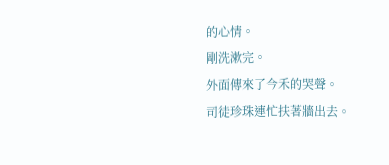的心情。
剛洗漱完。
外面傳來了今禾的哭聲。
司徒珍珠連忙扶著牆出去。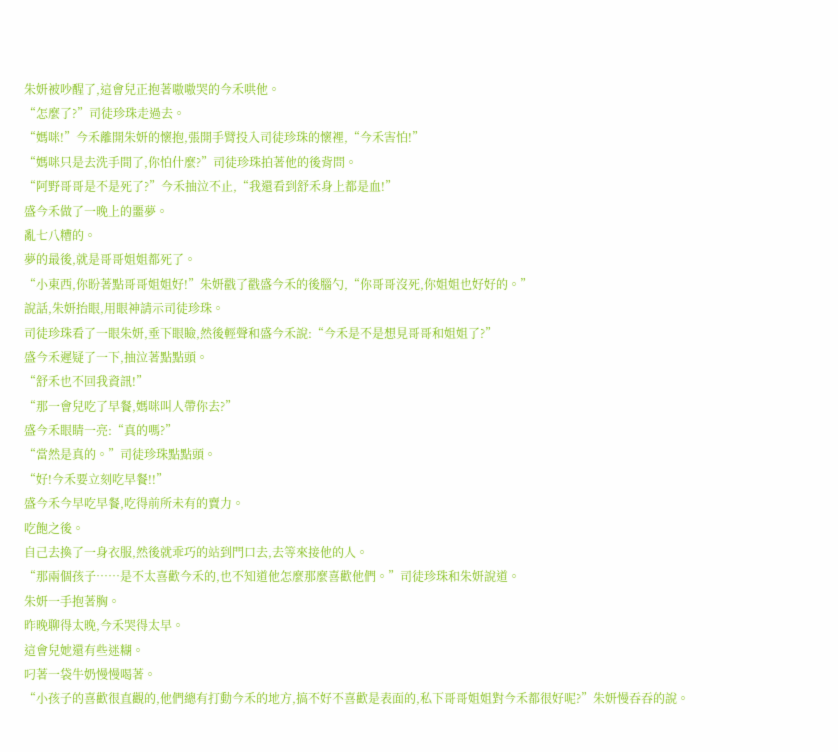朱妍被吵醒了,這會兒正抱著嗷嗷哭的今禾哄他。
“怎麼了?”司徒珍珠走過去。
“媽咪!”今禾離開朱妍的懷抱,張開手臂投入司徒珍珠的懷裡,“今禾害怕!”
“媽咪只是去洗手間了,你怕什麼?”司徒珍珠拍著他的後背問。
“阿野哥哥是不是死了?”今禾抽泣不止,“我還看到舒禾身上都是血!”
盛今禾做了一晚上的噩夢。
亂七八糟的。
夢的最後,就是哥哥姐姐都死了。
“小東西,你盼著點哥哥姐姐好!”朱妍戳了戳盛今禾的後腦勺,“你哥哥沒死,你姐姐也好好的。”
說話,朱妍抬眼,用眼神請示司徒珍珠。
司徒珍珠看了一眼朱妍,垂下眼瞼,然後輕聲和盛今禾說:“今禾是不是想見哥哥和姐姐了?”
盛今禾遲疑了一下,抽泣著點點頭。
“舒禾也不回我資訊!”
“那一會兒吃了早餐,媽咪叫人帶你去?”
盛今禾眼睛一亮:“真的嗎?”
“當然是真的。”司徒珍珠點點頭。
“好!今禾要立刻吃早餐!!”
盛今禾今早吃早餐,吃得前所未有的賣力。
吃飽之後。
自己去換了一身衣服,然後就乖巧的站到門口去,去等來接他的人。
“那兩個孩子……是不太喜歡今禾的,也不知道他怎麼那麼喜歡他們。”司徒珍珠和朱妍說道。
朱妍一手抱著胸。
昨晚聊得太晚,今禾哭得太早。
這會兒她還有些迷糊。
叼著一袋牛奶慢慢喝著。
“小孩子的喜歡很直觀的,他們總有打動今禾的地方,搞不好不喜歡是表面的,私下哥哥姐姐對今禾都很好呢?”朱妍慢吞吞的說。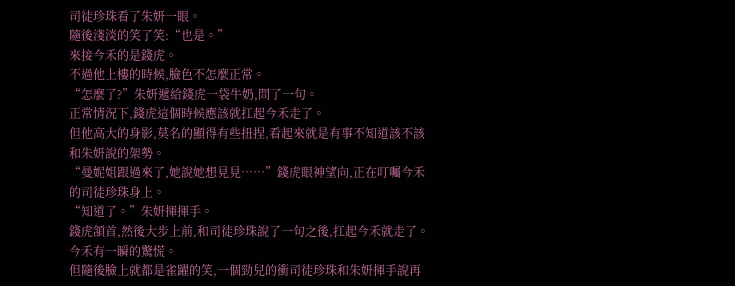司徒珍珠看了朱妍一眼。
隨後淺淡的笑了笑:“也是。”
來接今禾的是錢虎。
不過他上樓的時候,臉色不怎麼正常。
“怎麼了?”朱妍遞給錢虎一袋牛奶,問了一句。
正常情況下,錢虎這個時候應該就扛起今禾走了。
但他高大的身影,莫名的顯得有些扭捏,看起來就是有事不知道該不該和朱妍說的架勢。
“曼妮姐跟過來了,她說她想見見……”錢虎眼神望向,正在叮囑今禾的司徒珍珠身上。
“知道了。”朱妍揮揮手。
錢虎頷首,然後大步上前,和司徒珍珠說了一句之後,扛起今禾就走了。
今禾有一瞬的驚慌。
但隨後臉上就都是雀躍的笑,一個勁兒的衝司徒珍珠和朱妍揮手說再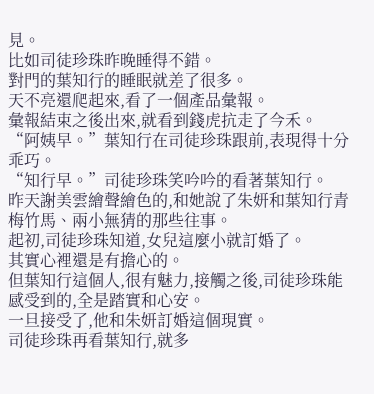見。
比如司徒珍珠昨晚睡得不錯。
對門的葉知行的睡眠就差了很多。
天不亮還爬起來,看了一個產品彙報。
彙報結束之後出來,就看到錢虎抗走了今禾。
“阿姨早。”葉知行在司徒珍珠跟前,表現得十分乖巧。
“知行早。”司徒珍珠笑吟吟的看著葉知行。
昨天謝美雲繪聲繪色的,和她說了朱妍和葉知行青梅竹馬、兩小無猜的那些往事。
起初,司徒珍珠知道,女兒這麼小就訂婚了。
其實心裡還是有擔心的。
但葉知行這個人,很有魅力,接觸之後,司徒珍珠能感受到的,全是踏實和心安。
一旦接受了,他和朱妍訂婚這個現實。
司徒珍珠再看葉知行,就多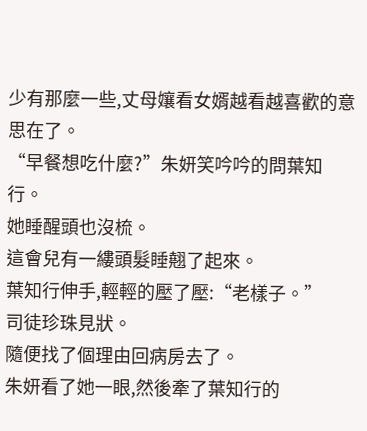少有那麼一些,丈母孃看女婿越看越喜歡的意思在了。
“早餐想吃什麼?”朱妍笑吟吟的問葉知行。
她睡醒頭也沒梳。
這會兒有一縷頭髮睡翹了起來。
葉知行伸手,輕輕的壓了壓:“老樣子。”
司徒珍珠見狀。
隨便找了個理由回病房去了。
朱妍看了她一眼,然後牽了葉知行的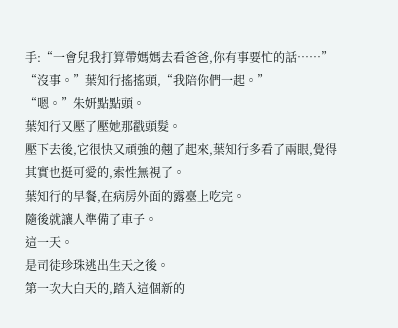手:“一會兒我打算帶媽媽去看爸爸,你有事要忙的話……”
“沒事。”葉知行搖搖頭,“我陪你們一起。”
“嗯。”朱妍點點頭。
葉知行又壓了壓她那戳頭髮。
壓下去後,它很快又頑強的翹了起來,葉知行多看了兩眼,覺得其實也挺可愛的,索性無視了。
葉知行的早餐,在病房外面的露臺上吃完。
隨後就讓人準備了車子。
這一天。
是司徒珍珠逃出生天之後。
第一次大白天的,踏入這個新的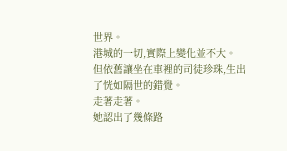世界。
港城的一切,實際上變化並不大。
但依舊讓坐在車裡的司徒珍珠,生出了恍如隔世的錯覺。
走著走著。
她認出了幾條路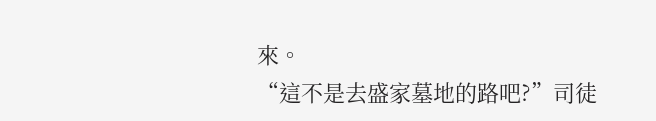來。
“這不是去盛家墓地的路吧?”司徒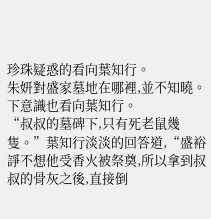珍珠疑惑的看向葉知行。
朱妍對盛家墓地在哪裡,並不知曉。
下意識也看向葉知行。
“叔叔的墓碑下,只有死老鼠幾隻。”葉知行淡淡的回答道,“盛裕諍不想他受香火被祭奠,所以拿到叔叔的骨灰之後,直接倒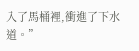入了馬桶裡,衝進了下水道。”